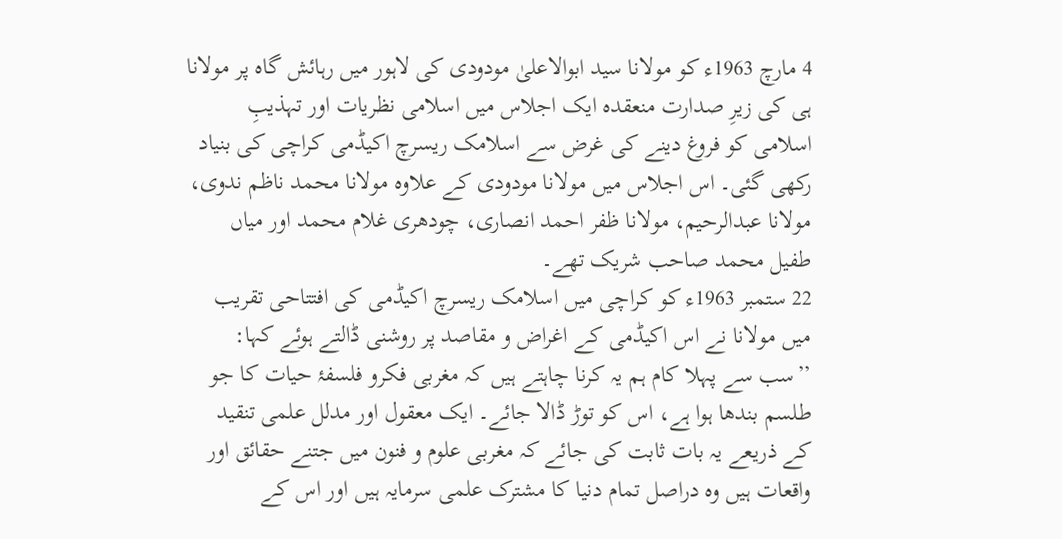4 مارچ 1963ء کو مولانا سید ابوالاعلیٰ مودودی کی لاہور میں رہائش گاہ پر مولانا ہی کی زیرِ صدارت منعقدہ ایک اجلاس میں اسلامی نظریات اور تہذیبِ اسلامی کو فروغ دینے کی غرض سے اسلامک ریسرچ اکیڈمی کراچی کی بنیاد رکھی گئی۔ اس اجلاس میں مولانا مودودی کے علاوہ مولانا محمد ناظم ندوی، مولانا عبدالرحیم، مولانا ظفر احمد انصاری، چودھری غلام محمد اور میاں طفیل محمد صاحب شریک تھے۔
22 ستمبر 1963ء کو کراچی میں اسلامک ریسرچ اکیڈمی کی افتتاحی تقریب میں مولانا نے اس اکیڈمی کے اغراض و مقاصد پر روشنی ڈالتے ہوئے کہا:
’’سب سے پہلا کام ہم یہ کرنا چاہتے ہیں کہ مغربی فکرو فلسفۂ حیات کا جو طلسم بندھا ہوا ہے، اس کو توڑ ڈالا جائے۔ ایک معقول اور مدلل علمی تنقید کے ذریعے یہ بات ثابت کی جائے کہ مغربی علوم و فنون میں جتنے حقائق اور واقعات ہیں وہ دراصل تمام دنیا کا مشترک علمی سرمایہ ہیں اور اس کے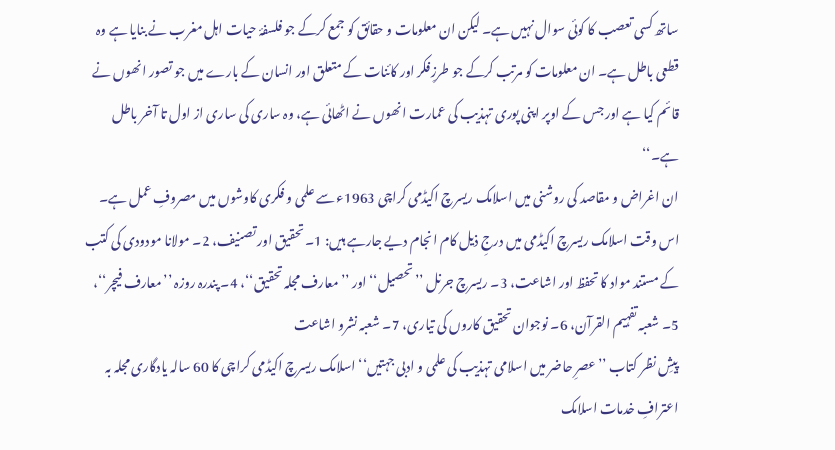ساتھ کسی تعصب کا کوئی سوال نہیں ہے۔ لیکن ان معلومات و حقائق کو جمع کرکے جو فلسفۂ حیات اہل مغرب نے بنایا ہے وہ قطعی باطل ہے۔ ان معلومات کو مرتب کرکے جو طرزِفکر اور کائنات کے متعلق اور انسان کے بارے میں جو تصور انھوں نے قائم کیا ہے اور جس کے اوپر اپنی پوری تہذیب کی عمارت انھوں نے اٹھائی ہے، وہ ساری کی ساری از اول تا آخر باطل ہے۔‘‘
ان اغراض و مقاصد کی روشنی میں اسلامک ریسرچ اکیڈمی کراچی 1963ء سے علمی و فکری کاوشوں میں مصروفِ عمل ہے۔ اس وقت اسلامک ریسرچ اکیڈمی میں درجِ ذیل کام انجام دیے جارہے ہیں: 1۔ تحقیق اور تصنیف، 2۔ مولانا مودودی کی کتب کے مستند مواد کا تحفظ اور اشاعت، 3۔ ریسرچ جرنل ’’تحصیل‘‘ اور ’’معارف مجلہ تحقیق‘‘، 4۔ پندرہ روزہ ’’معارف فیچر‘‘، 5۔ شعبہ تفہیم القرآن، 6۔ نوجوان تحقیق کاروں کی تیاری، 7۔ شعبہ نشرو اشاعت
پیشِ نظر کتاب ’’عصرِ حاضر میں اسلامی تہذیب کی علمی و ادبی جہتیں‘‘ اسلامک ریسرچ اکیڈمی کراچی کا 60 سالہ یادگاری مجلہ بہ اعترافِ خدمات اسلامک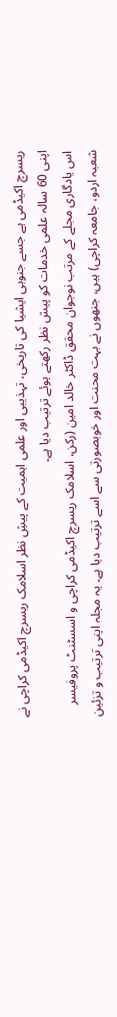ریسرچ اکیڈمی ہے جسے جنوبی ایشیا کی تاریخی، تہذیبی اور علمی اہمیت کے پیشِ نظر اسلامک ریسرچ اکیڈمی کراچی نے اپنی 60 سالہ علمی خدمات کو پیش نظر رکھتے ہوئے ترتیب دیا ہے۔
اس یادگاری مجلے کے مرتب نوجوان محقق ڈاکٹر خالد امین (رکن، اسلامک ریسرچ اکیڈمی کراچی و اسسٹنٹ پروفیسر شعبہ اردو، جامعہ کراچی) ہیں، جنھوں نے بہت محنت اور خوبصورتی سے اسے ترتیب دیا ہے۔ یہ مجلہ اپنی ترتیب و تزئین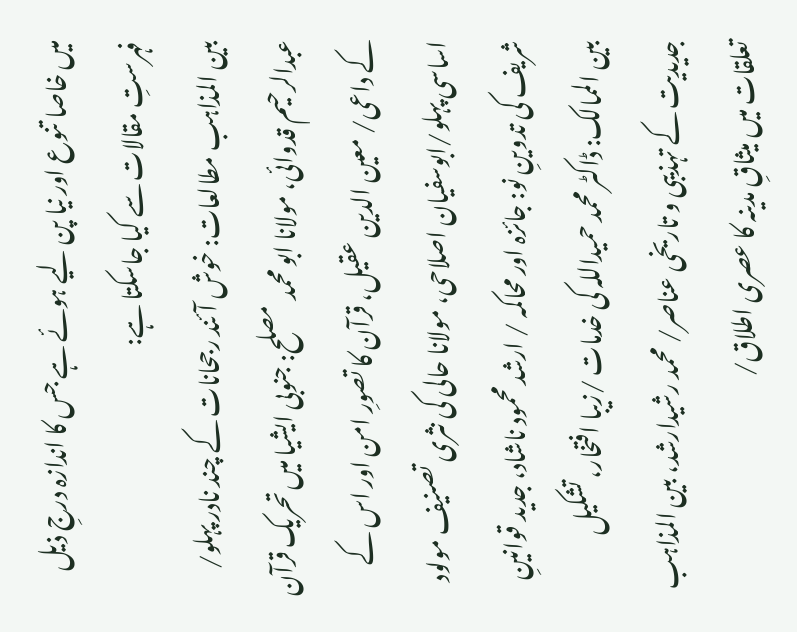میں خاصا تنوع اور نیا پن لیے ہوئے ہے جس کا اندازہ درجِ ذیل فہرستِ مقالات سے کیا جاسکتا ہے:
بین المذاہب مطالعات: خوش آئند رجحانات کے چند نادر پہلو/ عبدالرحیم قدوائی، مولانا ابو محمد مصلح: جنوبی ایشیا میں تحریک قرآن کے داعی/ معین الدین عقیل، قرآن کا تصورِ امن اور اس کے اساسی پہلو/ابوسفیان اصلاحی، مولانا حالی کی نثری تصنیف مولود شریف کی تدوینِ نو: جائزہ اور محاکمہ / ارشد محمود ناشاد، جدید قوانینِ بین الممالک: ڈاکٹر محمد حمیداللہ کی خدمات /زیبا افتخار، تشکیل جدیدیت کے تہذیبی و تاریخی عناصر/ محمد رشیدارشد، بین المذاہب تعلقات میں میثاقِ مدینہ کا عصری اطلاق/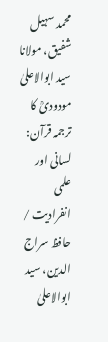محمد سہیل شفیق، مولانا سید ابوالاعلیٰ مودودیؒ کا ترجمہ قرآن: لسانی اور علمی انفرادیت / حافظ سراج الدین، سید ابوالاعلیٰ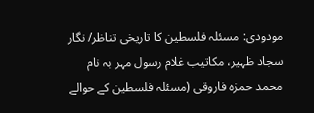مودودی: مسئلہ فلسطین کا تاریخی تناظر/ نگار سجاد ظہیر، مکاتیب غلام رسول مہر بہ نام محمد حمزہ فاروقی (مسئلہ فلسطین کے حوالے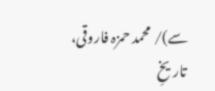سے)/ محمد حمزہ فاروقی، تاریخِ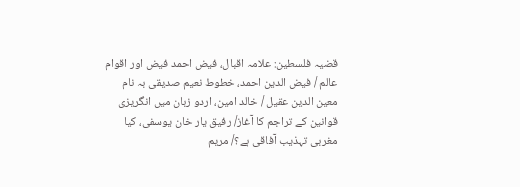قضیہ فلسطین: علامہ اقبال، فیض احمد فیض اور اقوام عالم / فیض الدین احمد، خطوط نعیم صدیقی بہ نام معین الدین عقیل / خالد امین، اردو زبان میں انگریزی قوانین کے تراجم کا آغاز/ رفیق یار خان یوسفی، کیا مغربی تہذیب آفاقی ہے؟/ مریم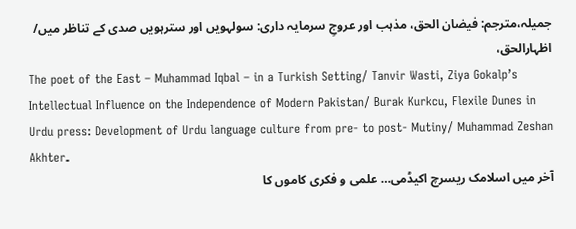جمیلہ،مترجم: فیضان الحق، مذہب اور عروجِ سرمایہ داری: سولہویں اور سترہویں صدی کے تناظر میں/ اظہارالحق،
The poet of the East – Muhammad Iqbal – in a Turkish Setting/ Tanvir Wasti, Ziya Gokalp’s Intellectual Influence on the Independence of Modern Pakistan/ Burak Kurkcu, Flexile Dunes in Urdu press: Development of Urdu language culture from pre- to post- Mutiny/ Muhammad Zeshan Akhter۔
آخر میں اسلامک ریسرچ اکیڈمی… علمی و فکری کاموں کا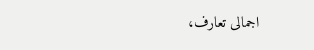اجمالی تعارف،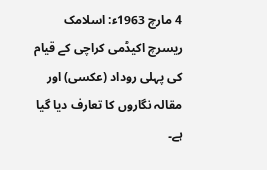4 مارچ 1963ء: اسلامک ریسرچ اکیڈمی کراچی کے قیام کی پہلی روداد (عکسی) اور مقالہ نگاروں کا تعارف دیا گیا ہے۔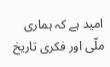امید ہے کہ ہماری ملّی اور فکری تاریخ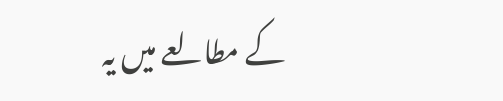کے مطالعے میں یہ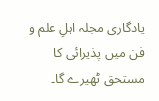یادگاری مجلہ اہلِ علم و فن میں پذیرائی کا مستحق ٹھیرے گا۔